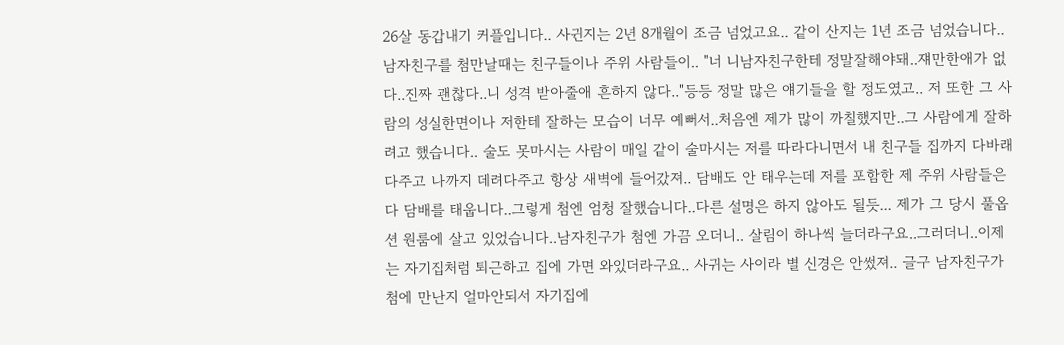26살 동갑내기 커플입니다.. 사귄지는 2년 8개월이 조금 넘었고요.. 같이 산지는 1년 조금 넘었습니다.. 남자친구를 첨만날때는 친구들이나 주위 사람들이.. "너 니남자친구한테 정말잘해야돼..쟤만한애가 없다..진짜 괜찮다..니 성격 받아줄애 흔하지 않다.."등등 정말 많은 얘기들을 할 정도였고.. 저 또한 그 사람의 성실한면이나 저한테 잘하는 모습이 너무 예뻐서..처음엔 제가 많이 까칠했지만..그 사람에게 잘하려고 했습니다.. 술도 못마시는 사람이 매일 같이 술마시는 저를 따라다니면서 내 친구들 집까지 다바래다주고 나까지 데려다주고 항상 새벽에 들어갔져.. 담배도 안 태우는데 저를 포함한 제 주위 사람들은 다 담배를 태웁니다..그렇게 첨엔 엄청 잘했습니다..다른 설명은 하지 않아도 될듯... 제가 그 당시 풀옵션 원룸에 살고 있었습니다..남자친구가 첨엔 가끔 오더니.. 살림이 하나씩 늘더라구요..그러더니..이제는 자기집처럼 퇴근하고 집에 가면 와있더라구요.. 사귀는 사이라 별 신경은 안썼져.. 글구 남자친구가 첨에 만난지 얼마안되서 자기집에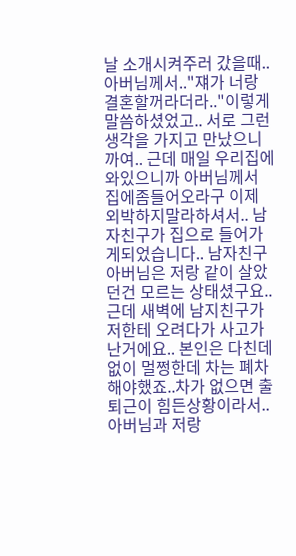날 소개시켜주러 갔을때.. 아버님께서.."쟤가 너랑 결혼할꺼라더라.."이렇게 말씀하셨었고.. 서로 그런 생각을 가지고 만났으니까여.. 근데 매일 우리집에와있으니까 아버님께서 집에좀들어오라구 이제 외박하지말라하셔서.. 남자친구가 집으로 들어가게되었습니다.. 남자친구 아버님은 저랑 같이 살았던건 모르는 상태셨구요.. 근데 새벽에 남지친구가 저한테 오려다가 사고가난거에요.. 본인은 다친데 없이 멀쩡한데 차는 폐차해야했죠..차가 없으면 출퇴근이 힘든상황이라서.. 아버님과 저랑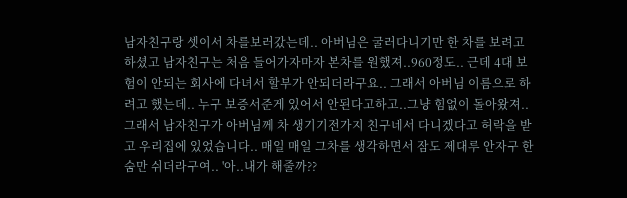남자친구랑 셋이서 차를보러갔는데.. 아버님은 굴러다니기만 한 차를 보려고 하셨고 남자친구는 처음 들어가자마자 본차를 원했져..960정도.. 근데 4대 보험이 안되는 회사에 다녀서 할부가 안되더라구요.. 그래서 아버님 이름으로 하려고 했는데.. 누구 보증서준게 있어서 안된다고하고..그냥 힘없이 돌아왔져.. 그래서 남자친구가 아버님께 차 생기기전가지 친구네서 다니겠다고 허락을 받고 우리집에 있었습니다.. 매일 매일 그차를 생각하면서 잠도 제대루 안자구 한숨만 쉬더라구여.. '아..내가 해줄까??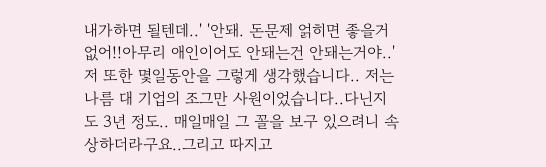내가하면 될텐데..' '안돼. 돈문제 얽히면 좋을거 없어!!아무리 애인이어도 안돼는건 안돼는거야..' 저 또한 몇일동안을 그렇게 생각했습니다.. 저는 나름 대 기업의 조그만 사원이었습니다..다닌지도 3년 정도.. 매일매일 그 꼴을 보구 있으려니 속상하더라구요..그리고 따지고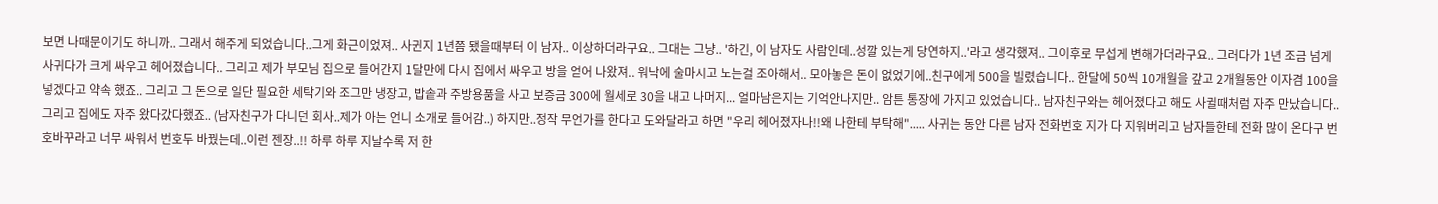보면 나때문이기도 하니까.. 그래서 해주게 되었습니다..그게 화근이었져.. 사귄지 1년쯤 됐을때부터 이 남자.. 이상하더라구요.. 그대는 그냥.. '하긴, 이 남자도 사람인데..성깔 있는게 당연하지..'라고 생각했져.. 그이후로 무섭게 변해가더라구요.. 그러다가 1년 조금 넘게 사귀다가 크게 싸우고 헤어졌습니다.. 그리고 제가 부모님 집으로 들어간지 1달만에 다시 집에서 싸우고 방을 얻어 나왔져.. 워낙에 술마시고 노는걸 조아해서.. 모아놓은 돈이 없었기에..친구에게 500을 빌렸습니다.. 한달에 50씩 10개월을 갚고 2개월동안 이자겸 100을 넣겠다고 약속 했죠.. 그리고 그 돈으로 일단 필요한 세탁기와 조그만 냉장고, 밥솥과 주방용품을 사고 보증금 300에 월세로 30을 내고 나머지... 얼마남은지는 기억안나지만.. 암튼 통장에 가지고 있었습니다.. 남자친구와는 헤어졌다고 해도 사귈때처럼 자주 만났습니다.. 그리고 집에도 자주 왔다갔다했죠.. (남자친구가 다니던 회사..제가 아는 언니 소개로 들어감..) 하지만..정작 무언가를 한다고 도와달라고 하면 "우리 헤어졌자나!!왜 나한테 부탁해"..... 사귀는 동안 다른 남자 전화번호 지가 다 지워버리고 남자들한테 전화 많이 온다구 번호바꾸라고 너무 싸워서 번호두 바꿨는데..이런 젠장..!! 하루 하루 지날수록 저 한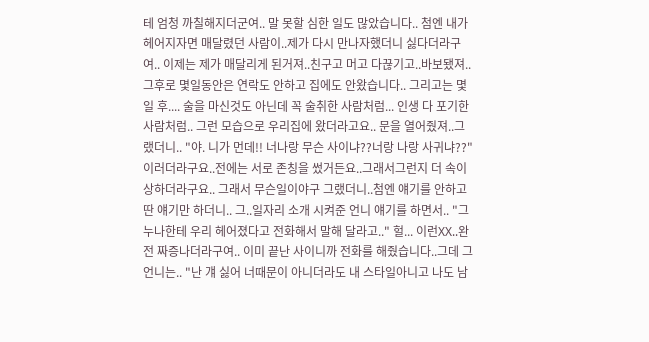테 엄청 까칠해지더군여.. 말 못할 심한 일도 많았습니다.. 첨엔 내가 헤어지자면 매달렸던 사람이..제가 다시 만나자했더니 싫다더라구여.. 이제는 제가 매달리게 된거져..친구고 머고 다끊기고..바보됐져.. 그후로 몇일동안은 연락도 안하고 집에도 안왔습니다.. 그리고는 몇일 후.... 술을 마신것도 아닌데 꼭 술취한 사람처럼... 인생 다 포기한사람처럼.. 그런 모습으로 우리집에 왔더라고요.. 문을 열어줬져..그랬더니.. "야. 니가 먼데!! 너나랑 무슨 사이냐??너랑 나랑 사귀냐??" 이러더라구요..전에는 서로 존칭을 썼거든요..그래서그런지 더 속이 상하더라구요.. 그래서 무슨일이야구 그랬더니..첨엔 얘기를 안하고 딴 얘기만 하더니.. 그..일자리 소개 시켜준 언니 얘기를 하면서.. "그 누나한테 우리 헤어졌다고 전화해서 말해 달라고.." 헐... 이런XX..완전 짜증나더라구여.. 이미 끝난 사이니까 전화를 해줬습니다..그데 그언니는.. "난 걔 싫어 너때문이 아니더라도 내 스타일아니고 나도 남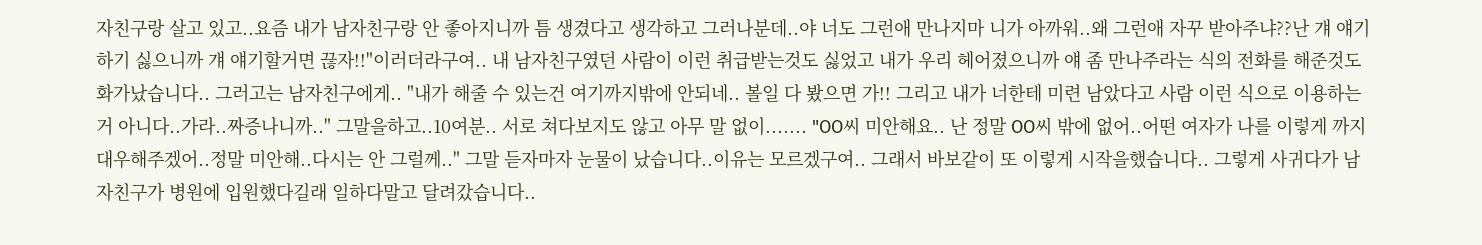자친구랑 살고 있고..요즘 내가 남자친구랑 안 좋아지니까 틈 생겼다고 생각하고 그러나분데..야 너도 그런애 만나지마 니가 아까워..왜 그런애 자꾸 받아주냐??난 걔 얘기하기 싫으니까 걔 얘기할거면 끊자!!"이러더라구여.. 내 남자친구였던 사람이 이런 취급받는것도 싫었고 내가 우리 헤어졌으니까 얘 좀 만나주라는 식의 전화를 해준것도 화가났습니다.. 그러고는 남자친구에게.. "내가 해줄 수 있는건 여기까지밖에 안되네.. 볼일 다 봤으면 가!! 그리고 내가 너한테 미련 남았다고 사람 이런 식으로 이용하는거 아니다..가라..짜증나니까.." 그말을하고..10여분.. 서로 쳐다보지도 않고 아무 말 없이....... "OO씨 미안해요.. 난 정말 OO씨 밖에 없어..어떤 여자가 나를 이렇게 까지 대우해주겠어..정말 미안해..다시는 안 그럴께.." 그말 듣자마자 눈물이 났습니다..이유는 모르겠구여.. 그래서 바보같이 또 이렇게 시작을했습니다.. 그렇게 사귀다가 남자친구가 병원에 입원했다길래 일하다말고 달려갔습니다..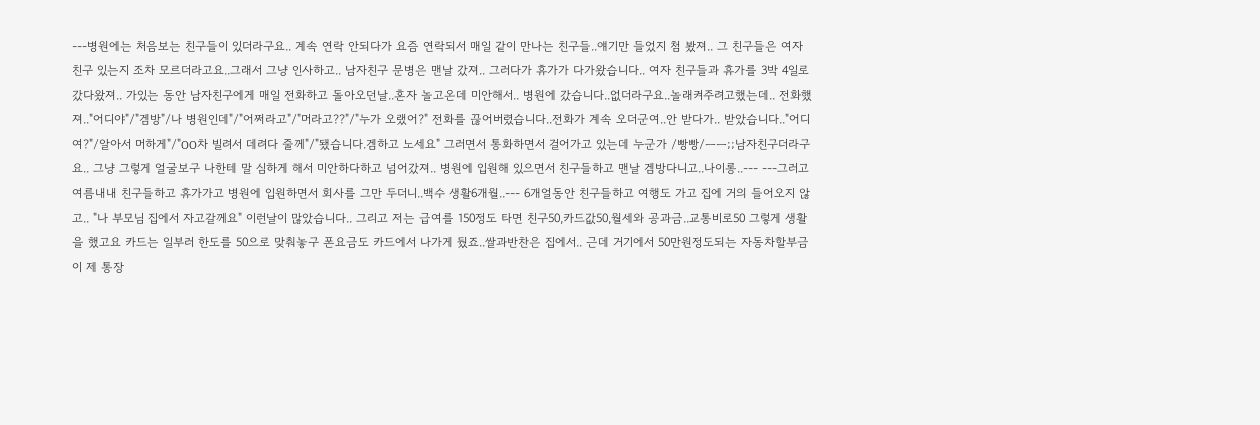---병원에는 처음보는 친구들이 있더라구요.. 계속 연락 안되다가 요즘 연락되서 매일 같이 만나는 친구들..얘기만 들었지 첨 봤져.. 그 친구들은 여자친구 있는지 조차 모르더라고요..그래서 그냥 인사하고.. 남자친구 문병은 맨날 갔져.. 그러다가 휴가가 다가왔습니다.. 여자 친구들과 휴가를 3박 4일로 갔다왔져.. 가있는 동안 남자친구에게 매일 전화하고 돌아오던날..혼자 놀고온데 미안해서.. 병원에 갔습니다..없더라구요..놀래켜주려고했는데.. 전화했져.."어디야"/"겜방"/나 병원인데"/"어쩌라고"/"머라고??"/"누가 오랬어?" 전화를 끊어버렸습니다..전화가 계속 오더군여..안 받다가.. 받았습니다.."어디여?"/알아서 머하게"/"OO차 빌려서 데려다 줄께"/"됐습니다.겜하고 노세요" 그러면서 통화하면서 걸어가고 있는데 누군가 /빵빵/ㅡㅡ;;남자친구더라구요.. 그냥 그렇게 얼굴보구 나한테 말 심하게 해서 미안하다하고 넘어갔져.. 병원에 입원해 있으면서 친구들하고 맨날 겜방다니고..나이롱..--- ---그러고 여름내내 친구들하고 휴가가고 병원에 입원하면서 회사를 그만 두더니..백수 생활6개월..--- 6개얼동안 친구들하고 여행도 가고 집에 거의 들어오지 않고.. "나 부모님 집에서 자고갈께요" 이런날이 많았습니다.. 그리고 저는 급여를 150정도 타면 친구50,카드값50,월세와 공과금..교통비로50 그렇게 생활을 했고요 카드는 일부러 한도를 50으로 맞춰놓구 폰요금도 카드에서 나가게 뒀죠..쌀과반찬은 집에서.. 근데 거기에서 50만원정도되는 자동차할부금이 제 통장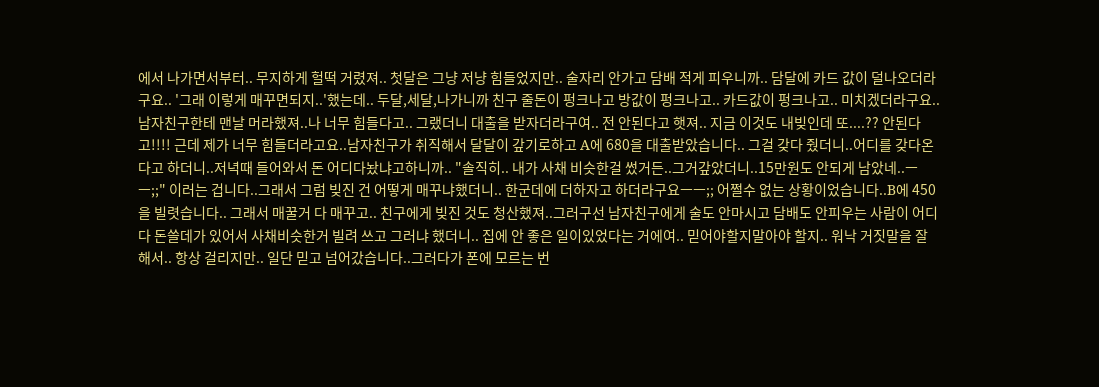에서 나가면서부터.. 무지하게 헐떡 거렸져.. 첫달은 그냥 저냥 힘들었지만.. 술자리 안가고 담배 적게 피우니까.. 담달에 카드 값이 덜나오더라구요.. '그래 이렇게 매꾸면되지..'했는데.. 두달,세달,나가니까 친구 줄돈이 펑크나고 방값이 펑크나고.. 카드값이 펑크나고.. 미치겠더라구요.. 남자친구한테 맨날 머라했져..나 너무 힘들다고.. 그랬더니 대출을 받자더라구여.. 전 안된다고 햇져.. 지금 이것도 내빚인데 또....?? 안된다고!!!! 근데 제가 너무 힘들더라고요..남자친구가 취직해서 달달이 갚기로하고 A에 680을 대출받았습니다.. 그걸 갖다 줬더니..어디를 갖다온다고 하더니..저녁때 들어와서 돈 어디다놨냐고하니까.. "솔직히.. 내가 사채 비슷한걸 썼거든..그거갚았더니..15만원도 안되게 남았네..ㅡㅡ;;" 이러는 겁니다..그래서 그럼 빚진 건 어떻게 매꾸냐했더니.. 한군데에 더하자고 하더라구요ㅡㅡ;; 어쩔수 없는 상황이었습니다..B에 450을 빌렷습니다.. 그래서 매꿀거 다 매꾸고.. 친구에게 빚진 것도 청산했져..그러구선 남자친구에게 술도 안마시고 담배도 안피우는 사람이 어디다 돈쓸데가 있어서 사채비슷한거 빌려 쓰고 그러냐 했더니.. 집에 안 좋은 일이있었다는 거에여.. 믿어야할지말아야 할지.. 워낙 거짓말을 잘해서.. 항상 걸리지만.. 일단 믿고 넘어갔습니다..그러다가 폰에 모르는 번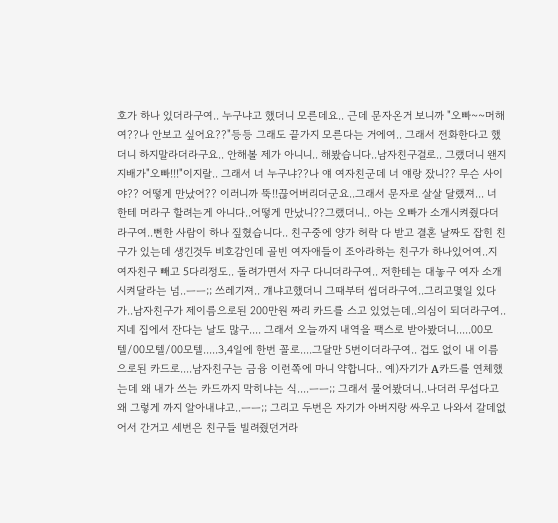호가 하나 있더라구여.. 누구냐고 했더니 모른데요.. 근데 문자온거 보니까 "오빠~~머해여??나 안보고 싶어요??"등등 그래도 끝가지 모른다는 거에여.. 그래서 전화한다고 했더니 하지말라더라구요.. 안해볼 제가 아니니.. 해봤습니다..남자친구걸로.. 그랬더니 왠지지배가"오빠!!!"이지랄.. 그래서 너 누구냐??나 얘 여자친군데 너 얘랑 잤니?? 무슨 사이야?? 어떻게 만났어?? 이러니까 뚝!!끊어버리더군요..그래서 문자로 살살 달랬져... 너한테 머라구 할려는게 아니다..어떻게 만났니??그랬더니.. 아는 오빠가 소개시켜줬다더라구여..뻔한 사람이 하나 짚혔습니다.. 친구중에 양가 허락 다 받고 결혼 날짜도 잡힌 친구가 있는데 생긴것두 비호감인데 골빈 여자애들이 조아라하는 친구가 하나있어여..지여자친구 빼고 5다리정도.. 돌려가면서 자구 다니더라구여.. 저한테는 대놓구 여자 소개시켜달라는 넘..ㅡㅡ;; 쓰레기져.. 걔냐고했더니 그때부터 씹더라구여..그리고몇일 있다가..남자친구가 제이름으로된 200만원 짜리 카드를 스고 있었는데..의심이 되더라구여..지네 집에서 잔다는 날도 많구.... 그래서 오늘까지 내역을 팩스로 받아봤더니.....00모텔/00모텔/00모텔.....3,4일에 한번 꼴로....그달만 5번이더라구여.. 겁도 없이 내 이름으로된 카드로....남자친구는 금융 이런쪽에 마니 약합니다.. 예)자기가 A카드를 연체했는데 왜 내가 쓰는 카드까지 막히냐는 식....ㅡㅡ;; 그래서 물어봤더니..나더러 무섭다고 왜 그렇게 까지 알아내냐고..ㅡㅡ;; 그리고 두번은 자기가 아버지랑 싸우고 나와서 갈데없어서 간거고 세번은 친구들 빌려줬던거라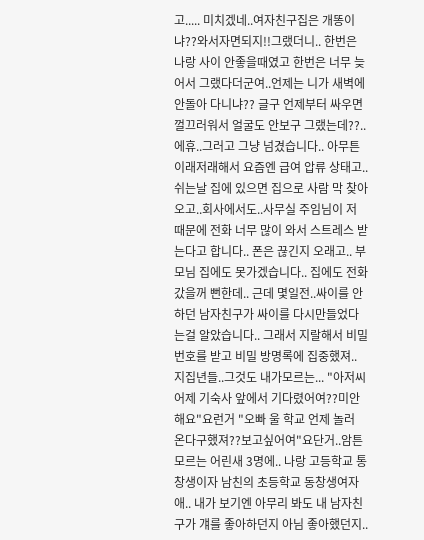고..... 미치겠네..여자친구집은 개똥이냐??와서자면되지!!그랬더니.. 한번은 나랑 사이 안좋을때였고 한번은 너무 늦어서 그랬다더군여..언제는 니가 새벽에 안돌아 다니냐?? 글구 언제부터 싸우면 껄끄러워서 얼굴도 안보구 그랬는데??..에휴..그러고 그냥 넘겼습니다.. 아무튼 이래저래해서 요즘엔 급여 압류 상태고.. 쉬는날 집에 있으면 집으로 사람 막 찾아오고..회사에서도..사무실 주임님이 저 때문에 전화 너무 많이 와서 스트레스 받는다고 합니다.. 폰은 끊긴지 오래고.. 부모님 집에도 못가겠습니다.. 집에도 전화갔을꺼 뻔한데.. 근데 몇일전..싸이를 안하던 남자친구가 싸이를 다시만들었다는걸 알았습니다.. 그래서 지랄해서 비밀번호를 받고 비밀 방명록에 집중했져.. 지집년들..그것도 내가모르는... "아저씨 어제 기숙사 앞에서 기다렸어여??미안해요"요런거 "오빠 울 학교 언제 놀러 온다구했져??보고싶어여"요단거..암튼 모르는 어린새 3명에.. 나랑 고등학교 통창생이자 남친의 초등학교 동창생여자애.. 내가 보기엔 아무리 봐도 내 남자친구가 걔를 좋아하던지 아님 좋아했던지..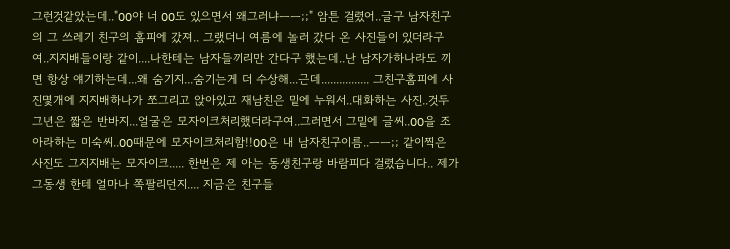그런것같았는데.."OO야 너 OO도 있으면서 왜그러냐ㅡㅡ;;" 암튼 걸렸어..글구 남자친구의 그 쓰레기 친구의 홈피에 갔져.. 그랬더니 여름에 놀러 갔다 온 사진들이 있더라구여..지지배들이랑 같이....나한테는 남자들끼리만 간다구 했는데..난 남자가하나라도 끼면 항상 얘기하는데...왜 숨기지...숨기는게 더 수상해...근데................ 그친구홈피에 사진몇개에 지지배하나가 쪼그리고 앉아있고 재남친은 밑에 누워서..대화하는 사진..것두 그년은 짧은 반바지...얼굴은 모자이크처리했더라구여..그러면서 그밑에 글씨..OO을 조아라하는 미숙씨..OO때문에 모자이크처리함!!OO은 내 남자친구이름..ㅡㅡ;; 같이찍은 사진도 그지지배는 모자이크..... 한번은 제 아는 동생친구랑 바람피다 걸렸습니다.. 제가 그동생 한테 얼마나 쪽팔리던지.... 지금은 친구들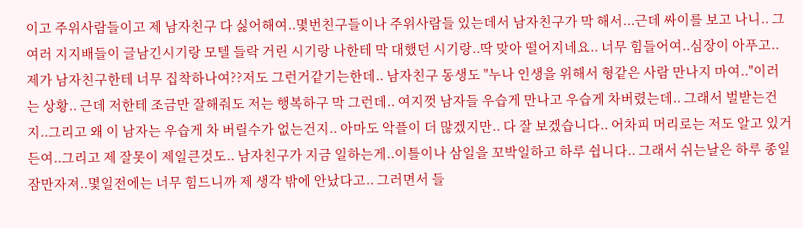이고 주위사람들이고 제 남자친구 다 싫어해여..몇번친구들이나 주위사람들 있는데서 남자친구가 막 해서...근데 싸이를 보고 나니.. 그여러 지지배들이 글남긴시기랑 모텔 들락 거린 시기랑 나한테 막 대했던 시기랑..딱 맞아 떨어지네요.. 너무 힘들어여..심장이 아푸고.. 제가 남자친구한테 너무 집착하나여??저도 그런거같기는한데.. 남자친구 동생도 "누나 인생을 위해서 형같은 사람 만나지 마여.."이러는 상황.. 근데 저한테 조금만 잘해줘도 저는 행복하구 막 그런데.. 여지껏 남자들 우습게 만나고 우습게 차버렸는데.. 그래서 벌받는건지..그리고 왜 이 남자는 우습게 차 버릴수가 없는건지.. 아마도 악플이 더 많겠지만.. 다 잘 보겠습니다.. 어차피 머리로는 저도 알고 있거든여..그리고 제 잘못이 제일큰것도.. 남자친구가 지금 일하는게..이틀이나 삼일을 꼬박일하고 하루 쉽니다.. 그래서 쉬는날은 하루 종일 잠만자져..몇일전에는 너무 힘드니까 제 생각 밖에 안났다고.. 그러면서 들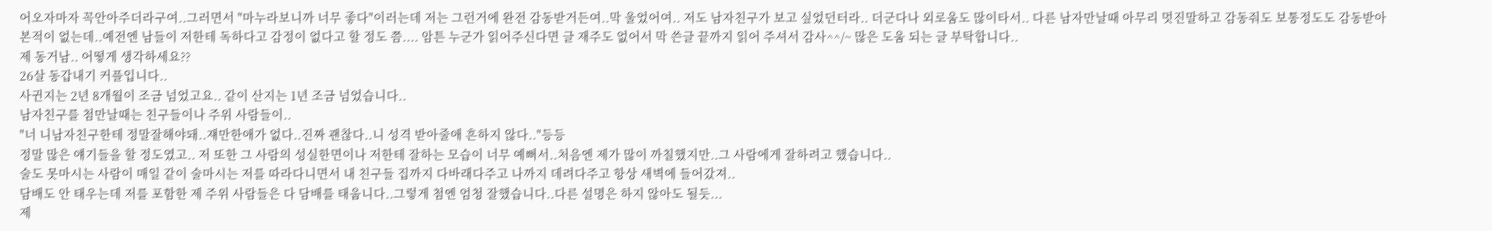어오자마자 꼭안아주더라구여..그러면서 "마누라보니까 너무 좋다"이러는데 저는 그런거에 완전 감동받거든여..막 울었어여.. 저도 남자친구가 보고 싶었던터라.. 더군다나 외로움도 많이타서.. 다른 남자만날때 아무리 멋진말하고 감동줘도 보통정도도 감동받아본적이 없는데..예전엔 남들이 저한테 독하다고 감정이 없다고 할 정도 쯤.... 암튼 누군가 읽어주신다면 글 재주도 없어서 막 쓴글 끝까지 읽어 주셔서 감사^^/~ 많은 도움 되는 글 부탁합니다..
제 동거남.. 어떻게 생각하세요??
26살 동갑내기 커플입니다..
사귄지는 2년 8개월이 조금 넘었고요.. 같이 산지는 1년 조금 넘었습니다..
남자친구를 첨만날때는 친구들이나 주위 사람들이..
"너 니남자친구한테 정말잘해야돼..쟤만한애가 없다..진짜 괜찮다..니 성격 받아줄애 흔하지 않다.."등등
정말 많은 얘기들을 할 정도였고.. 저 또한 그 사람의 성실한면이나 저한테 잘하는 모습이 너무 예뻐서..처음엔 제가 많이 까칠했지만..그 사람에게 잘하려고 했습니다..
술도 못마시는 사람이 매일 같이 술마시는 저를 따라다니면서 내 친구들 집까지 다바래다주고 나까지 데려다주고 항상 새벽에 들어갔져..
담배도 안 태우는데 저를 포함한 제 주위 사람들은 다 담배를 태웁니다..그렇게 첨엔 엄청 잘했습니다..다른 설명은 하지 않아도 될듯...
제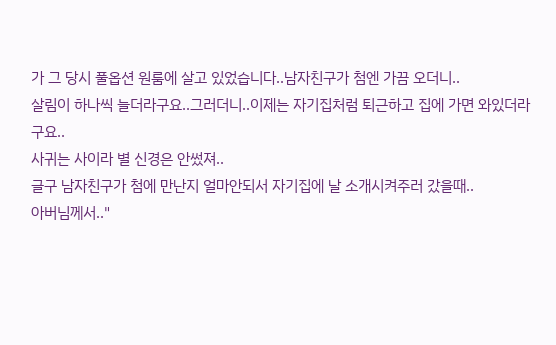가 그 당시 풀옵션 원룸에 살고 있었습니다..남자친구가 첨엔 가끔 오더니..
살림이 하나씩 늘더라구요..그러더니..이제는 자기집처럼 퇴근하고 집에 가면 와있더라구요..
사귀는 사이라 별 신경은 안썼져..
글구 남자친구가 첨에 만난지 얼마안되서 자기집에 날 소개시켜주러 갔을때..
아버님께서.."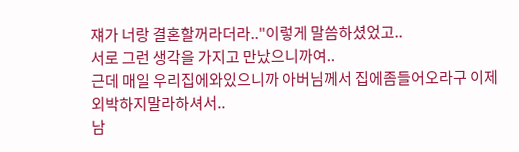쟤가 너랑 결혼할꺼라더라.."이렇게 말씀하셨었고..
서로 그런 생각을 가지고 만났으니까여..
근데 매일 우리집에와있으니까 아버님께서 집에좀들어오라구 이제 외박하지말라하셔서..
남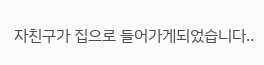자친구가 집으로 들어가게되었습니다..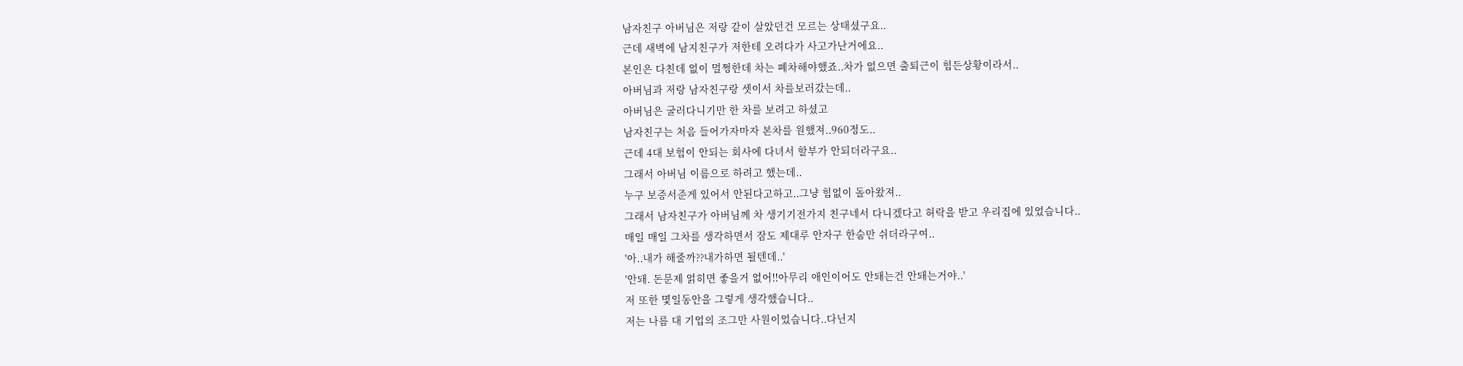남자친구 아버님은 저랑 같이 살았던건 모르는 상태셨구요..
근데 새벽에 남지친구가 저한테 오려다가 사고가난거에요..
본인은 다친데 없이 멀쩡한데 차는 폐차해야했죠..차가 없으면 출퇴근이 힘든상황이라서..
아버님과 저랑 남자친구랑 셋이서 차를보러갔는데..
아버님은 굴러다니기만 한 차를 보려고 하셨고
남자친구는 처음 들어가자마자 본차를 원했져..960정도..
근데 4대 보험이 안되는 회사에 다녀서 할부가 안되더라구요..
그래서 아버님 이름으로 하려고 했는데..
누구 보증서준게 있어서 안된다고하고..그냥 힘없이 돌아왔져..
그래서 남자친구가 아버님께 차 생기기전가지 친구네서 다니겠다고 허락을 받고 우리집에 있었습니다..
매일 매일 그차를 생각하면서 잠도 제대루 안자구 한숨만 쉬더라구여..
'아..내가 해줄까??내가하면 될텐데..'
'안돼. 돈문제 얽히면 좋을거 없어!!아무리 애인이어도 안돼는건 안돼는거야..'
저 또한 몇일동안을 그렇게 생각했습니다..
저는 나름 대 기업의 조그만 사원이었습니다..다닌지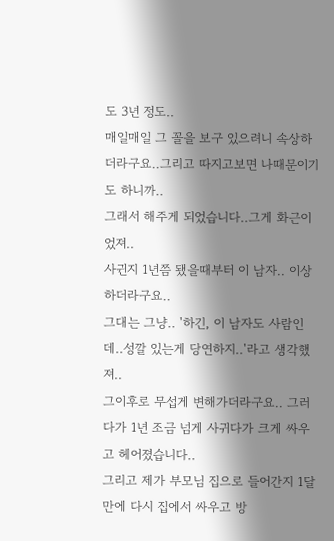도 3년 정도..
매일매일 그 꼴을 보구 있으려니 속상하더라구요..그리고 따지고보면 나때문이기도 하니까..
그래서 해주게 되었습니다..그게 화근이었져..
사귄지 1년쯤 됐을때부터 이 남자.. 이상하더라구요..
그대는 그냥.. '하긴, 이 남자도 사람인데..성깔 있는게 당연하지..'라고 생각했져..
그이후로 무섭게 변해가더라구요.. 그러다가 1년 조금 넘게 사귀다가 크게 싸우고 헤어졌습니다..
그리고 제가 부모님 집으로 들어간지 1달만에 다시 집에서 싸우고 방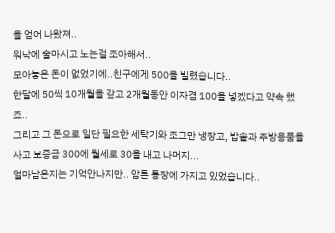을 얻어 나왔져..
워낙에 술마시고 노는걸 조아해서..
모아놓은 돈이 없었기에..친구에게 500을 빌렸습니다..
한달에 50씩 10개월을 갚고 2개월동안 이자겸 100을 넣겠다고 약속 했죠..
그리고 그 돈으로 일단 필요한 세탁기와 조그만 냉장고, 밥솥과 주방용품을 사고 보증금 300에 월세로 30을 내고 나머지...
얼마남은지는 기억안나지만.. 암튼 통장에 가지고 있었습니다..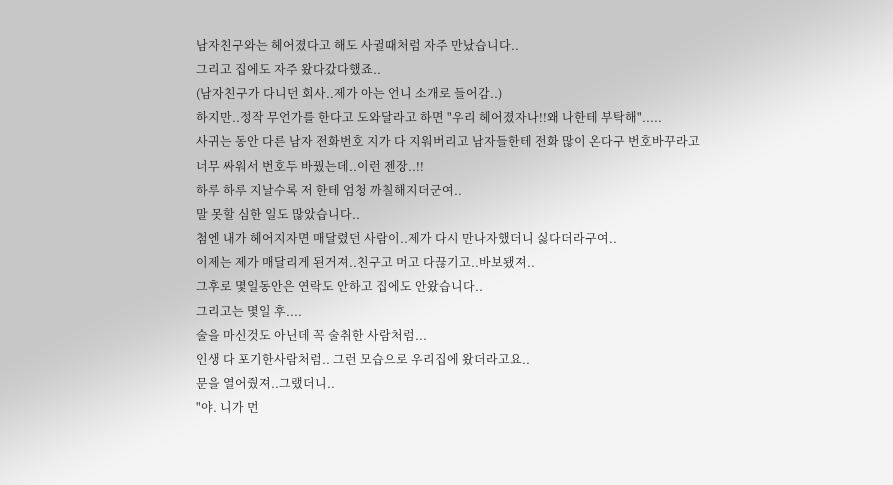남자친구와는 헤어졌다고 해도 사귈때처럼 자주 만났습니다..
그리고 집에도 자주 왔다갔다했죠..
(남자친구가 다니던 회사..제가 아는 언니 소개로 들어감..)
하지만..정작 무언가를 한다고 도와달라고 하면 "우리 헤어졌자나!!왜 나한테 부탁해".....
사귀는 동안 다른 남자 전화번호 지가 다 지워버리고 남자들한테 전화 많이 온다구 번호바꾸라고
너무 싸워서 번호두 바꿨는데..이런 젠장..!!
하루 하루 지날수록 저 한테 엄청 까칠해지더군여..
말 못할 심한 일도 많았습니다..
첨엔 내가 헤어지자면 매달렸던 사람이..제가 다시 만나자했더니 싫다더라구여..
이제는 제가 매달리게 된거져..친구고 머고 다끊기고..바보됐져..
그후로 몇일동안은 연락도 안하고 집에도 안왔습니다..
그리고는 몇일 후....
술을 마신것도 아닌데 꼭 술취한 사람처럼...
인생 다 포기한사람처럼.. 그런 모습으로 우리집에 왔더라고요..
문을 열어줬져..그랬더니..
"야. 니가 먼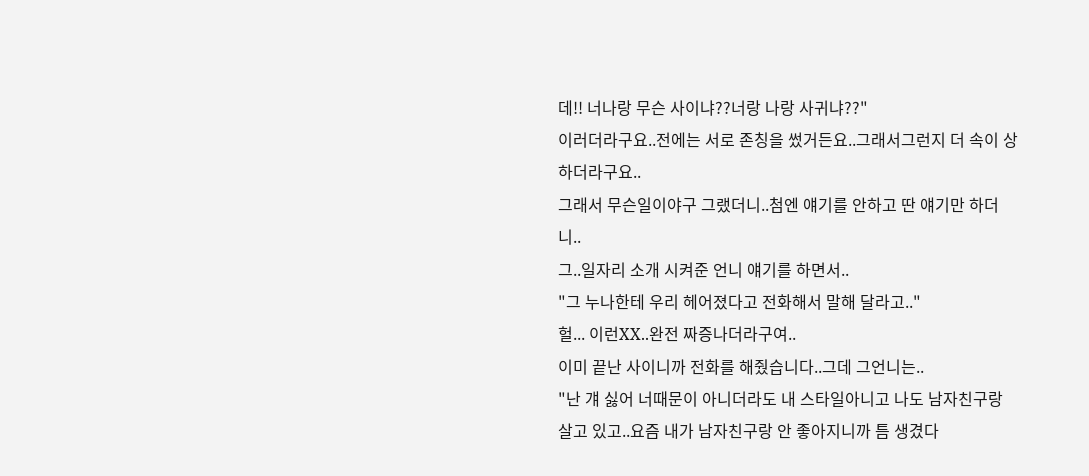데!! 너나랑 무슨 사이냐??너랑 나랑 사귀냐??"
이러더라구요..전에는 서로 존칭을 썼거든요..그래서그런지 더 속이 상하더라구요..
그래서 무슨일이야구 그랬더니..첨엔 얘기를 안하고 딴 얘기만 하더니..
그..일자리 소개 시켜준 언니 얘기를 하면서..
"그 누나한테 우리 헤어졌다고 전화해서 말해 달라고.."
헐... 이런XX..완전 짜증나더라구여..
이미 끝난 사이니까 전화를 해줬습니다..그데 그언니는..
"난 걔 싫어 너때문이 아니더라도 내 스타일아니고 나도 남자친구랑 살고 있고..요즘 내가 남자친구랑 안 좋아지니까 틈 생겼다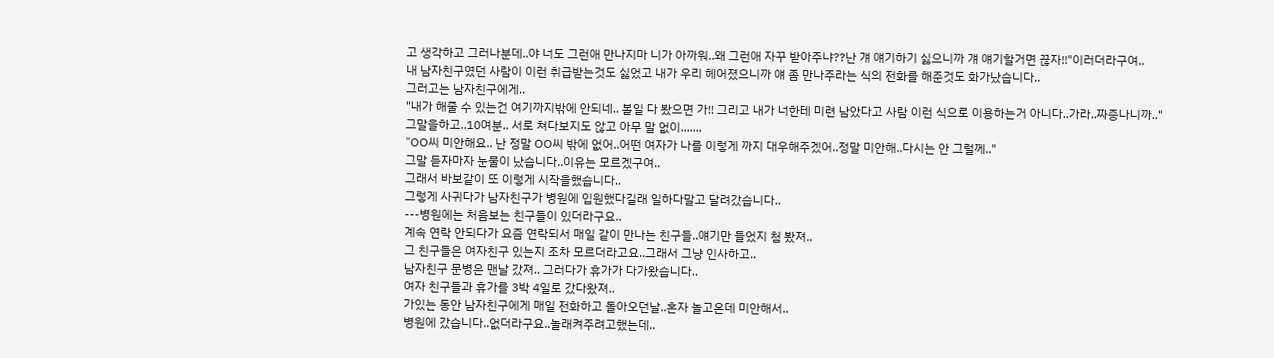고 생각하고 그러나분데..야 너도 그런애 만나지마 니가 아까워..왜 그런애 자꾸 받아주냐??난 걔 얘기하기 싫으니까 걔 얘기할거면 끊자!!"이러더라구여..
내 남자친구였던 사람이 이런 취급받는것도 싫었고 내가 우리 헤어졌으니까 얘 좀 만나주라는 식의 전화를 해준것도 화가났습니다..
그러고는 남자친구에게..
"내가 해줄 수 있는건 여기까지밖에 안되네.. 볼일 다 봤으면 가!! 그리고 내가 너한테 미련 남았다고 사람 이런 식으로 이용하는거 아니다..가라..짜증나니까.."
그말을하고..10여분.. 서로 쳐다보지도 않고 아무 말 없이.......
"OO씨 미안해요.. 난 정말 OO씨 밖에 없어..어떤 여자가 나를 이렇게 까지 대우해주겠어..정말 미안해..다시는 안 그럴께.."
그말 듣자마자 눈물이 났습니다..이유는 모르겠구여..
그래서 바보같이 또 이렇게 시작을했습니다..
그렇게 사귀다가 남자친구가 병원에 입원했다길래 일하다말고 달려갔습니다..
---병원에는 처음보는 친구들이 있더라구요..
계속 연락 안되다가 요즘 연락되서 매일 같이 만나는 친구들..얘기만 들었지 첨 봤져..
그 친구들은 여자친구 있는지 조차 모르더라고요..그래서 그냥 인사하고..
남자친구 문병은 맨날 갔져.. 그러다가 휴가가 다가왔습니다..
여자 친구들과 휴가를 3박 4일로 갔다왔져..
가있는 동안 남자친구에게 매일 전화하고 돌아오던날..혼자 놀고온데 미안해서..
병원에 갔습니다..없더라구요..놀래켜주려고했는데..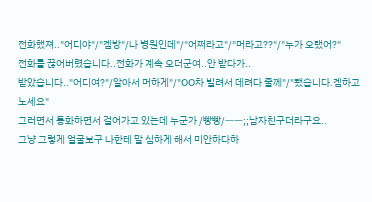전화했져.."어디야"/"겜방"/나 병원인데"/"어쩌라고"/"머라고??"/"누가 오랬어?"
전화를 끊어버렸습니다..전화가 계속 오더군여..안 받다가..
받았습니다.."어디여?"/알아서 머하게"/"OO차 빌려서 데려다 줄께"/"됐습니다.겜하고 노세요"
그러면서 통화하면서 걸어가고 있는데 누군가 /빵빵/ㅡㅡ;;남자친구더라구요..
그냥 그렇게 얼굴보구 나한테 말 심하게 해서 미안하다하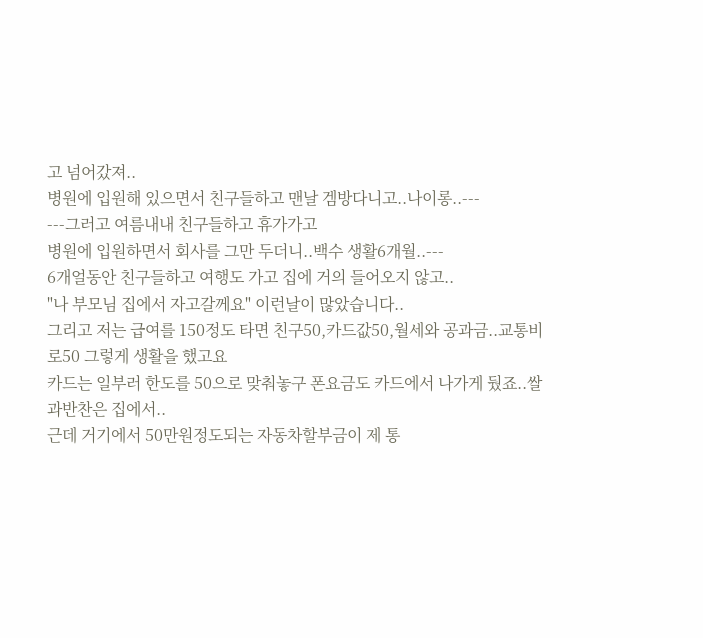고 넘어갔져..
병원에 입원해 있으면서 친구들하고 맨날 겜방다니고..나이롱..---
---그러고 여름내내 친구들하고 휴가가고
병원에 입원하면서 회사를 그만 두더니..백수 생활6개월..---
6개얼동안 친구들하고 여행도 가고 집에 거의 들어오지 않고..
"나 부모님 집에서 자고갈께요" 이런날이 많았습니다..
그리고 저는 급여를 150정도 타면 친구50,카드값50,월세와 공과금..교통비로50 그렇게 생활을 했고요
카드는 일부러 한도를 50으로 맞춰놓구 폰요금도 카드에서 나가게 뒀죠..쌀과반찬은 집에서..
근데 거기에서 50만원정도되는 자동차할부금이 제 통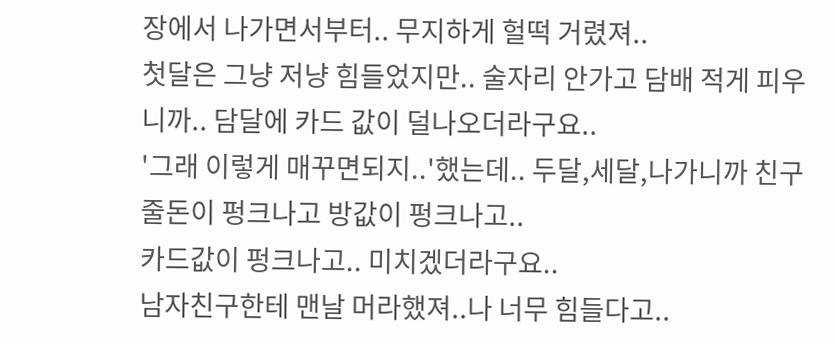장에서 나가면서부터.. 무지하게 헐떡 거렸져..
첫달은 그냥 저냥 힘들었지만.. 술자리 안가고 담배 적게 피우니까.. 담달에 카드 값이 덜나오더라구요..
'그래 이렇게 매꾸면되지..'했는데.. 두달,세달,나가니까 친구 줄돈이 펑크나고 방값이 펑크나고..
카드값이 펑크나고.. 미치겠더라구요..
남자친구한테 맨날 머라했져..나 너무 힘들다고..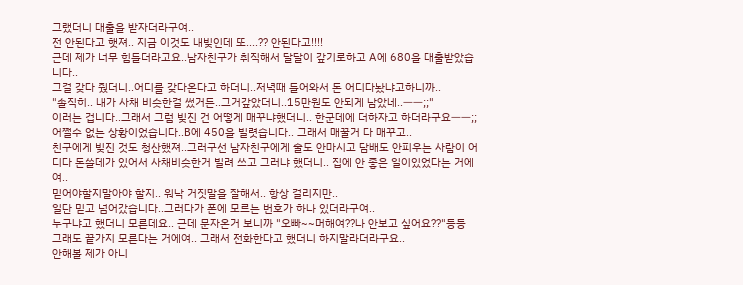그랬더니 대출을 받자더라구여..
전 안된다고 햇져.. 지금 이것도 내빚인데 또....?? 안된다고!!!!
근데 제가 너무 힘들더라고요..남자친구가 취직해서 달달이 갚기로하고 A에 680을 대출받았습니다..
그걸 갖다 줬더니..어디를 갖다온다고 하더니..저녁때 들어와서 돈 어디다놨냐고하니까..
"솔직히.. 내가 사채 비슷한걸 썼거든..그거갚았더니..15만원도 안되게 남았네..ㅡㅡ;;"
이러는 겁니다..그래서 그럼 빚진 건 어떻게 매꾸냐했더니.. 한군데에 더하자고 하더라구요ㅡㅡ;;
어쩔수 없는 상황이었습니다..B에 450을 빌렷습니다.. 그래서 매꿀거 다 매꾸고..
친구에게 빚진 것도 청산했져..그러구선 남자친구에게 술도 안마시고 담배도 안피우는 사람이 어디다 돈쓸데가 있어서 사채비슷한거 빌려 쓰고 그러냐 했더니.. 집에 안 좋은 일이있었다는 거에여..
믿어야할지말아야 할지.. 워낙 거짓말을 잘해서.. 항상 걸리지만..
일단 믿고 넘어갔습니다..그러다가 폰에 모르는 번호가 하나 있더라구여..
누구냐고 했더니 모른데요.. 근데 문자온거 보니까 "오빠~~머해여??나 안보고 싶어요??"등등
그래도 끝가지 모른다는 거에여.. 그래서 전화한다고 했더니 하지말라더라구요..
안해볼 제가 아니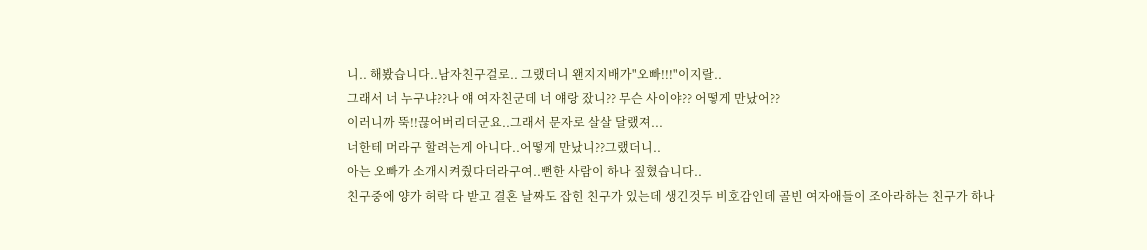니.. 해봤습니다..남자친구걸로.. 그랬더니 왠지지배가"오빠!!!"이지랄..
그래서 너 누구냐??나 얘 여자친군데 너 얘랑 잤니?? 무슨 사이야?? 어떻게 만났어??
이러니까 뚝!!끊어버리더군요..그래서 문자로 살살 달랬져...
너한테 머라구 할려는게 아니다..어떻게 만났니??그랬더니..
아는 오빠가 소개시켜줬다더라구여..뻔한 사람이 하나 짚혔습니다..
친구중에 양가 허락 다 받고 결혼 날짜도 잡힌 친구가 있는데 생긴것두 비호감인데 골빈 여자애들이 조아라하는 친구가 하나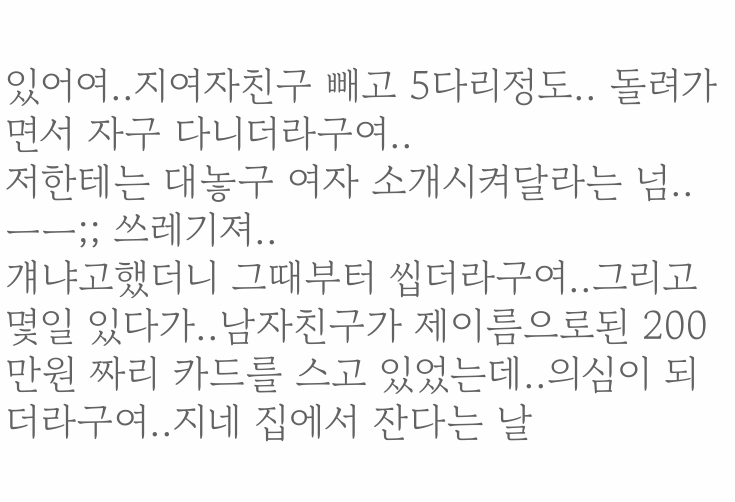있어여..지여자친구 빼고 5다리정도.. 돌려가면서 자구 다니더라구여..
저한테는 대놓구 여자 소개시켜달라는 넘..ㅡㅡ;; 쓰레기져..
걔냐고했더니 그때부터 씹더라구여..그리고몇일 있다가..남자친구가 제이름으로된 200만원 짜리 카드를 스고 있었는데..의심이 되더라구여..지네 집에서 잔다는 날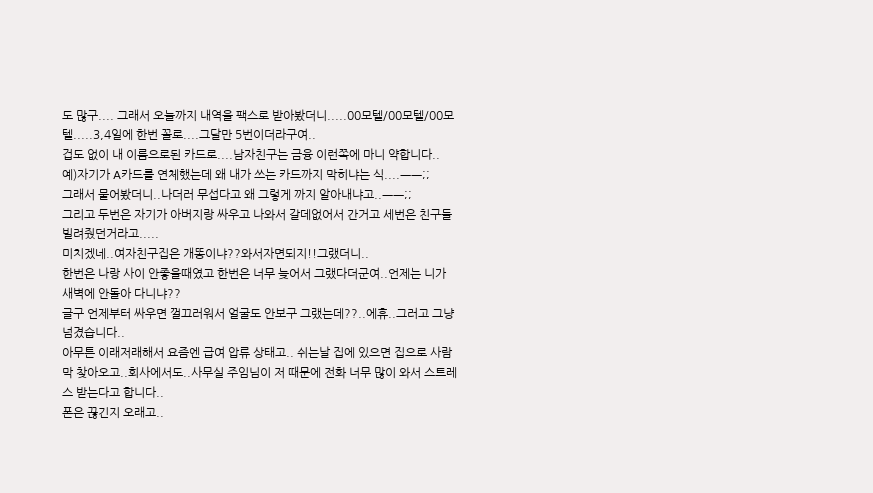도 많구.... 그래서 오늘까지 내역을 팩스로 받아봤더니.....00모텔/00모텔/00모텔.....3,4일에 한번 꼴로....그달만 5번이더라구여..
겁도 없이 내 이름으로된 카드로....남자친구는 금융 이런쪽에 마니 약합니다..
예)자기가 A카드를 연체했는데 왜 내가 쓰는 카드까지 막히냐는 식....ㅡㅡ;;
그래서 물어봤더니..나더러 무섭다고 왜 그렇게 까지 알아내냐고..ㅡㅡ;;
그리고 두번은 자기가 아버지랑 싸우고 나와서 갈데없어서 간거고 세번은 친구들 빌려줬던거라고.....
미치겠네..여자친구집은 개똥이냐??와서자면되지!!그랬더니..
한번은 나랑 사이 안좋을때였고 한번은 너무 늦어서 그랬다더군여..언제는 니가 새벽에 안돌아 다니냐??
글구 언제부터 싸우면 껄끄러워서 얼굴도 안보구 그랬는데??..에휴..그러고 그냥 넘겼습니다..
아무튼 이래저래해서 요즘엔 급여 압류 상태고.. 쉬는날 집에 있으면 집으로 사람 막 찾아오고..회사에서도..사무실 주임님이 저 때문에 전화 너무 많이 와서 스트레스 받는다고 합니다..
폰은 끊긴지 오래고..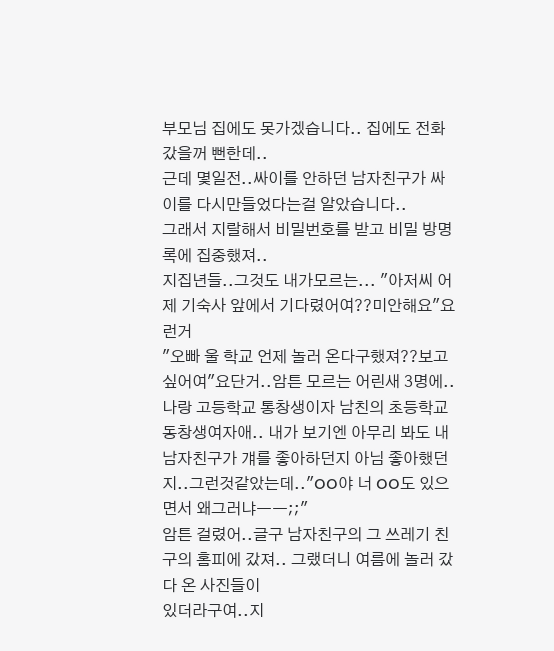부모님 집에도 못가겠습니다.. 집에도 전화갔을꺼 뻔한데..
근데 몇일전..싸이를 안하던 남자친구가 싸이를 다시만들었다는걸 알았습니다..
그래서 지랄해서 비밀번호를 받고 비밀 방명록에 집중했져..
지집년들..그것도 내가모르는... "아저씨 어제 기숙사 앞에서 기다렸어여??미안해요"요런거
"오빠 울 학교 언제 놀러 온다구했져??보고싶어여"요단거..암튼 모르는 어린새 3명에..
나랑 고등학교 통창생이자 남친의 초등학교 동창생여자애.. 내가 보기엔 아무리 봐도 내 남자친구가 걔를 좋아하던지 아님 좋아했던지..그런것같았는데.."OO야 너 OO도 있으면서 왜그러냐ㅡㅡ;;"
암튼 걸렸어..글구 남자친구의 그 쓰레기 친구의 홈피에 갔져.. 그랬더니 여름에 놀러 갔다 온 사진들이
있더라구여..지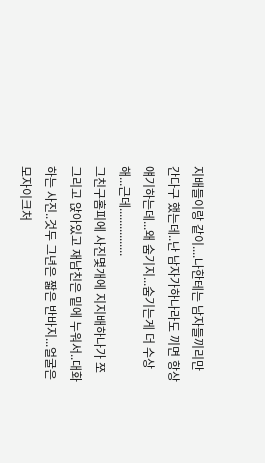지배들이랑 같이....나한테는 남자들끼리만 간다구 했는데..난 남자가하나라도 끼면 항상 얘기하는데...왜 숨기지...숨기는게 더 수상해...근데................
그친구홈피에 사진몇개에 지지배하나가 쪼그리고 앉아있고 재남친은 밑에 누워서..대화하는 사진..것두 그년은 짧은 반바지...얼굴은 모자이크처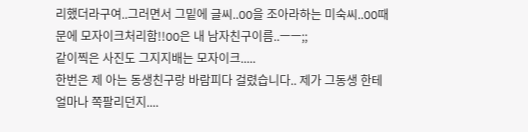리했더라구여..그러면서 그밑에 글씨..OO을 조아라하는 미숙씨..OO때문에 모자이크처리함!!OO은 내 남자친구이름..ㅡㅡ;;
같이찍은 사진도 그지지배는 모자이크.....
한번은 제 아는 동생친구랑 바람피다 걸렸습니다.. 제가 그동생 한테 얼마나 쪽팔리던지....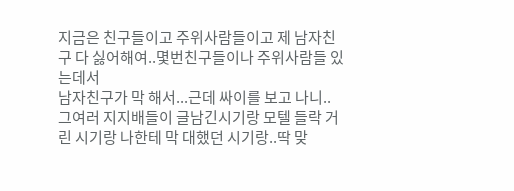지금은 친구들이고 주위사람들이고 제 남자친구 다 싫어해여..몇번친구들이나 주위사람들 있는데서
남자친구가 막 해서...근데 싸이를 보고 나니.. 그여러 지지배들이 글남긴시기랑 모텔 들락 거린 시기랑 나한테 막 대했던 시기랑..딱 맞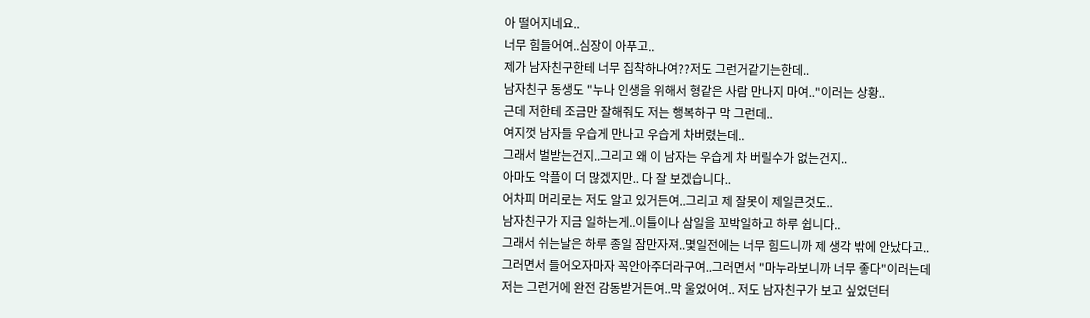아 떨어지네요..
너무 힘들어여..심장이 아푸고..
제가 남자친구한테 너무 집착하나여??저도 그런거같기는한데..
남자친구 동생도 "누나 인생을 위해서 형같은 사람 만나지 마여.."이러는 상황..
근데 저한테 조금만 잘해줘도 저는 행복하구 막 그런데..
여지껏 남자들 우습게 만나고 우습게 차버렸는데..
그래서 벌받는건지..그리고 왜 이 남자는 우습게 차 버릴수가 없는건지..
아마도 악플이 더 많겠지만.. 다 잘 보겠습니다..
어차피 머리로는 저도 알고 있거든여..그리고 제 잘못이 제일큰것도..
남자친구가 지금 일하는게..이틀이나 삼일을 꼬박일하고 하루 쉽니다..
그래서 쉬는날은 하루 종일 잠만자져..몇일전에는 너무 힘드니까 제 생각 밖에 안났다고..
그러면서 들어오자마자 꼭안아주더라구여..그러면서 "마누라보니까 너무 좋다"이러는데
저는 그런거에 완전 감동받거든여..막 울었어여.. 저도 남자친구가 보고 싶었던터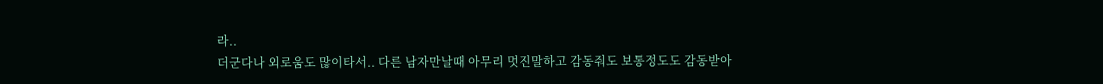라..
더군다나 외로움도 많이타서.. 다른 남자만날때 아무리 멋진말하고 감동줘도 보통정도도 감동받아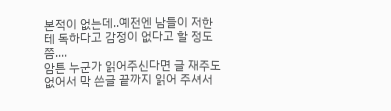본적이 없는데..예전엔 남들이 저한테 독하다고 감정이 없다고 할 정도 쯤....
암튼 누군가 읽어주신다면 글 재주도 없어서 막 쓴글 끝까지 읽어 주셔서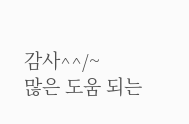감사^^/~
많은 도움 되는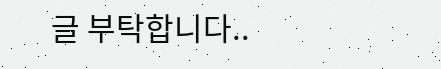글 부탁합니다..